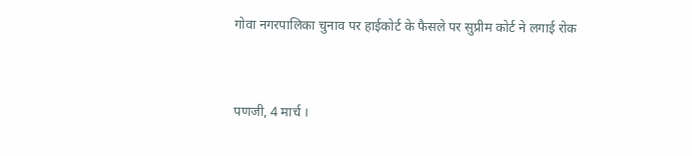गोवा नगरपालिका चुनाव पर हाईकोर्ट के फैसले पर सुप्रीम कोर्ट ने लगाई रोक



पणजी, 4 मार्च ।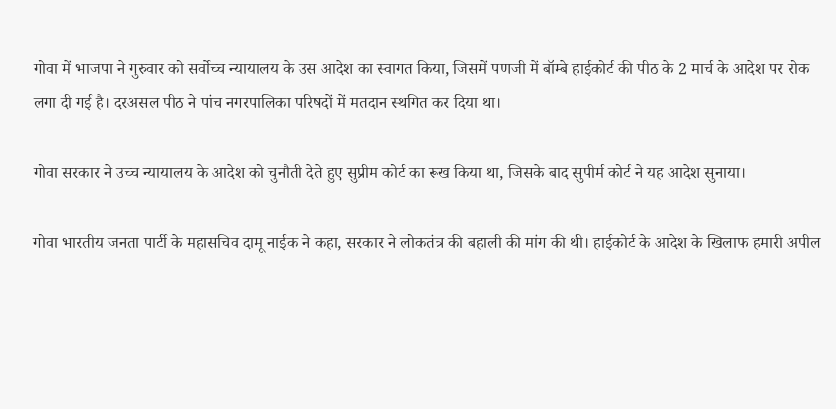गोवा में भाजपा ने गुरुवार को सर्वोच्च न्यायालय के उस आदेश का स्वागत किया, जिसमें पणजी में बॉम्बे हाईकोर्ट की पीठ के 2 मार्च के आदेश पर रोक लगा दी गई है। दरअसल पीठ ने पांच नगरपालिका परिषदों में मतदान स्थगित कर दिया था।

गोवा सरकार ने उच्च न्यायालय के आदेश को चुनौती देते हुए सुप्रीम कोर्ट का रूख किया था, जिसके बाद सुपीर्म कोर्ट ने यह आदेश सुनाया।

गोवा भारतीय जनता पार्टी के महासचिव दामू नाईक ने कहा, सरकार ने लोकतंत्र की बहाली की मांग की थी। हाईकोर्ट के आदेश के खिलाफ हमारी अपील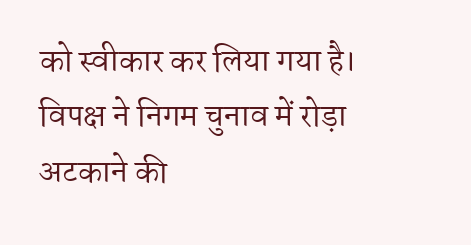को स्वीकार कर लिया गया है। विपक्ष ने निगम चुनाव में रोड़ा अटकाने की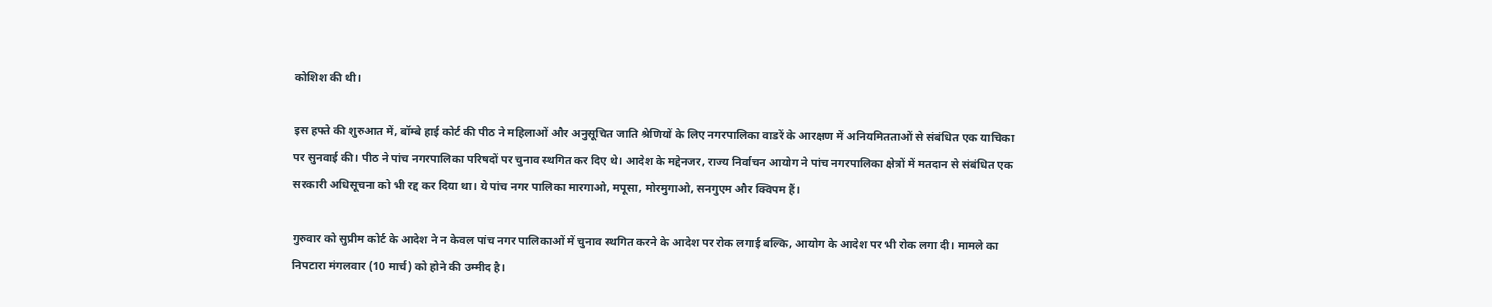कोशिश की थी।

इस हफ्ते की शुरुआत में, बॉम्बे हाई कोर्ट की पीठ ने महिलाओं और अनुसूचित जाति श्रेणियों के लिए नगरपालिका वाडरें के आरक्षण में अनियमितताओं से संबंधित एक याचिका पर सुनवाई की। पीठ ने पांच नगरपालिका परिषदों पर चुनाव स्थगित कर दिए थे। आदेश के मद्देनजर, राज्य निर्वाचन आयोग ने पांच नगरपालिका क्षेत्रों में मतदान से संबंधित एक सरकारी अधिसूचना को भी रद्द कर दिया था। ये पांच नगर पालिका मारगाओ, मपूसा, मोरमुगाओ, सनगुएम और क्विपम हैं।

गुरुवार को सुप्रीम कोर्ट के आदेश ने न केवल पांच नगर पालिकाओं में चुनाव स्थगित करने के आदेश पर रोक लगाई बल्कि, आयोग के आदेश पर भी रोक लगा दी। मामले का निपटारा मंगलवार (10 मार्च) को होने की उम्मीद है।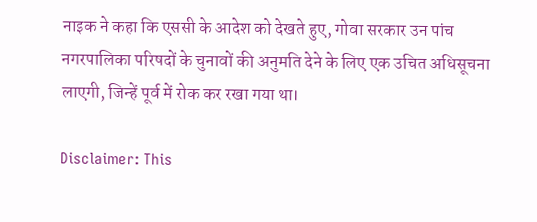नाइक ने कहा कि एससी के आदेश को देखते हुए, गोवा सरकार उन पांच नगरपालिका परिषदों के चुनावों की अनुमति देने के लिए एक उचित अधिसूचना लाएगी, जिन्हें पूर्व में रोक कर रखा गया था।

Disclaimer: This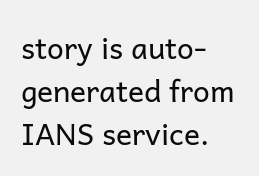story is auto-generated from IANS service.